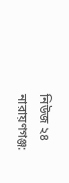নিউজ ২৪ নারায়ণগঞ্জ: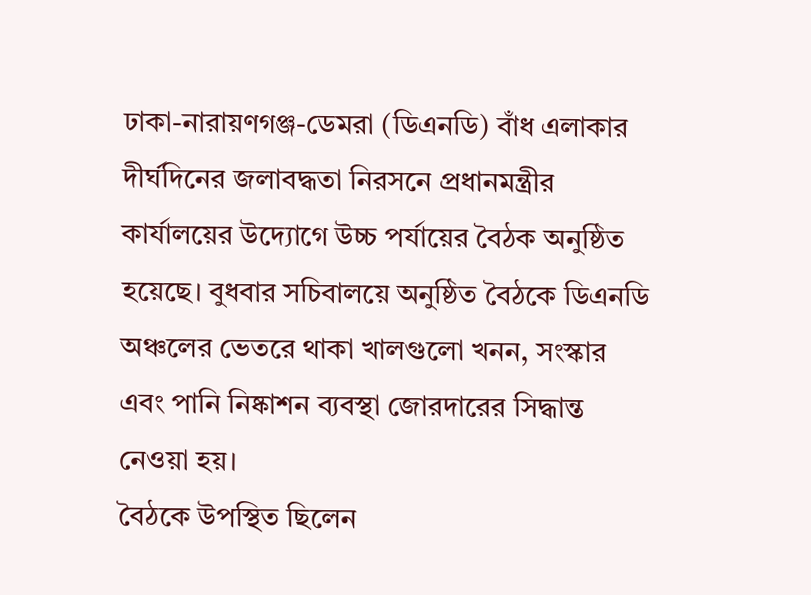ঢাকা-নারায়ণগঞ্জ-ডেমরা (ডিএনডি) বাঁধ এলাকার দীর্ঘদিনের জলাবদ্ধতা নিরসনে প্রধানমন্ত্রীর কার্যালয়ের উদ্যোগে উচ্চ পর্যায়ের বৈঠক অনুষ্ঠিত হয়েছে। বুধবার সচিবালয়ে অনুষ্ঠিত বৈঠকে ডিএনডি অঞ্চলের ভেতরে থাকা খালগুলো খনন, সংস্কার এবং পানি নিষ্কাশন ব্যবস্থা জোরদারের সিদ্ধান্ত নেওয়া হয়।
বৈঠকে উপস্থিত ছিলেন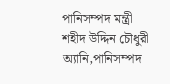পানিসম্পদ মন্ত্রী শহীদ উদ্দিন চৌধুরী অ্যানি,পানিসম্পদ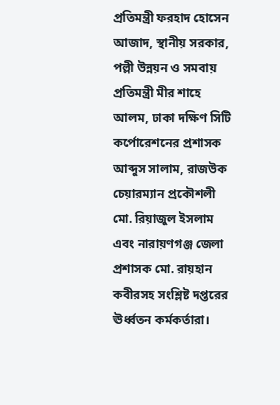প্রতিমন্ত্রী ফরহাদ হোসেন আজাদ, স্থানীয় সরকার, পল্লী উন্নয়ন ও সমবায় প্রতিমন্ত্রী মীর শাহে আলম, ঢাকা দক্ষিণ সিটি কর্পোরেশনের প্রশাসক আব্দুস সালাম, রাজউক চেয়ারম্যান প্রকৌশলী মো. রিয়াজুল ইসলাম এবং নারায়ণগঞ্জ জেলা প্রশাসক মো. রায়হান কবীরসহ সংশ্লিষ্ট দপ্তরের ঊর্ধ্বতন কর্মকর্তারা।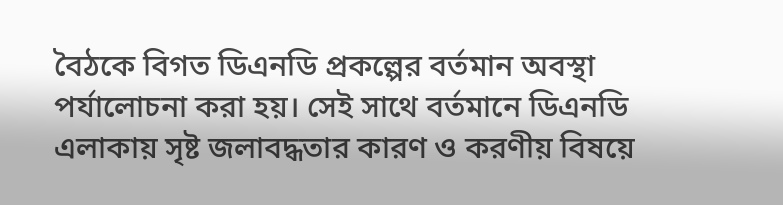বৈঠকে বিগত ডিএনডি প্রকল্পের বর্তমান অবস্থা পর্যালোচনা করা হয়। সেই সাথে বর্তমানে ডিএনডি এলাকায় সৃষ্ট জলাবদ্ধতার কারণ ও করণীয় বিষয়ে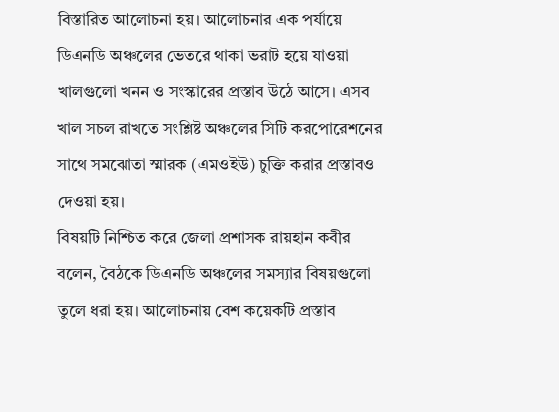বিস্তারিত আলোচনা হয়। আলোচনার এক পর্যায়ে ডিএনডি অঞ্চলের ভেতরে থাকা ভরাট হয়ে যাওয়া খালগুলো খনন ও সংস্কারের প্রস্তাব উঠে আসে। এসব খাল সচল রাখতে সংশ্লিষ্ট অঞ্চলের সিটি করপোরেশনের সাথে সমঝোতা স্মারক (এমওইউ) চুক্তি করার প্রস্তাবও দেওয়া হয়।
বিষয়টি নিশ্চিত করে জেলা প্রশাসক রায়হান কবীর বলেন, বৈঠকে ডিএনডি অঞ্চলের সমস্যার বিষয়গুলো তুলে ধরা হয়। আলোচনায় বেশ কয়েকটি প্রস্তাব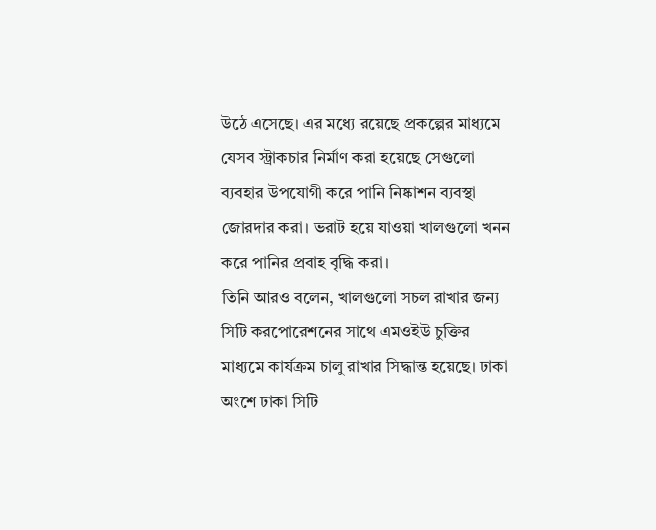উঠে এসেছে। এর মধ্যে রয়েছে প্রকল্পের মাধ্যমে যেসব স্ট্রাকচার নির্মাণ করা হয়েছে সেগুলো ব্যবহার উপযোগী করে পানি নিষ্কাশন ব্যবস্থা জোরদার করা। ভরাট হয়ে যাওয়া খালগুলো খনন করে পানির প্রবাহ বৃদ্ধি করা।
তিনি আরও বলেন, খালগুলো সচল রাখার জন্য সিটি করপোরেশনের সাথে এমওইউ চুক্তির মাধ্যমে কার্যক্রম চালু রাখার সিদ্ধান্ত হয়েছে। ঢাকা অংশে ঢাকা সিটি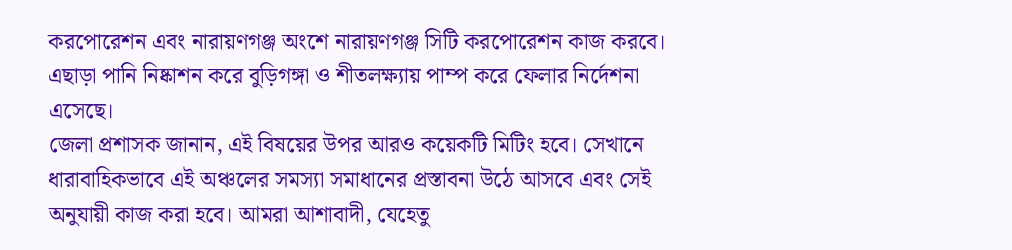করপোরেশন এবং নারায়ণগঞ্জ অংশে নারায়ণগঞ্জ সিটি করপোরেশন কাজ করবে। এছাড়া পানি নিষ্কাশন করে বুড়িগঙ্গা ও শীতলক্ষ্যায় পাম্প করে ফেলার নির্দেশনা এসেছে।
জেলা প্রশাসক জানান, এই বিষয়ের উপর আরও কয়েকটি মিটিং হবে। সেখানে ধারাবাহিকভাবে এই অঞ্চলের সমস্যা সমাধানের প্রস্তাবনা উঠে আসবে এবং সেই অনুযায়ী কাজ করা হবে। আমরা আশাবাদী, যেহেতু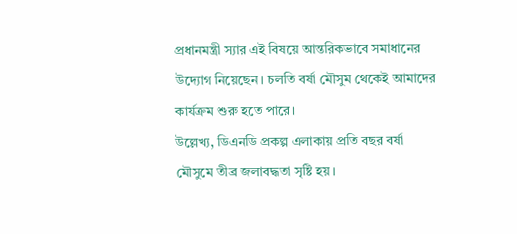প্রধানমন্ত্রী স্যার এই বিষয়ে আন্তরিকভাবে সমাধানের উদ্যোগ নিয়েছেন। চলতি বর্ষা মৌসুম থেকেই আমাদের কার্যক্রম শুরু হতে পারে।
উল্লেখ্য, ডিএনডি প্রকল্প এলাকায় প্রতি বছর বর্ষা মৌসুমে তীব্র জলাবদ্ধতা সৃষ্টি হয়।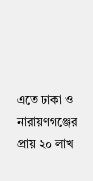এতে ঢাকা ও নারায়ণগঞ্জের প্রায় ২০ লাখ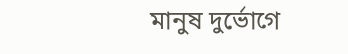মানুষ দুর্ভোগে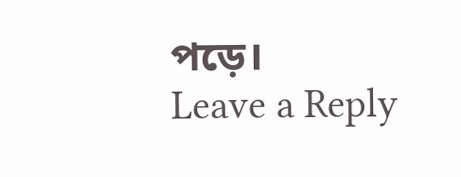পড়ে।
Leave a Reply